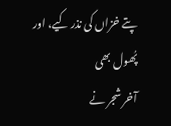پتے خزاں کی نذر کیے، اور پُھول بھی
آخر شجر نے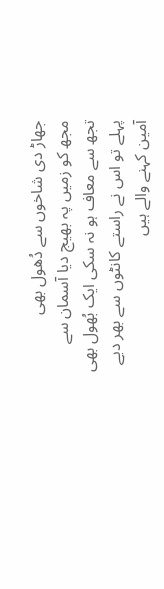جھاڑ دی شاخوں سے دُھول بھی
مجھ کو زمیں پہ بھیج دیا آسمان سے
تجھ سے معاف ہو نہ سکی ایک بُھول بھی
پہلے تو اس نے راستے کانٹوں سے بھر دیے
آمین کہنے والے ہیں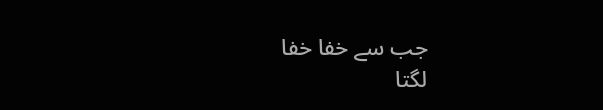جب سے خفا خفا
لگتا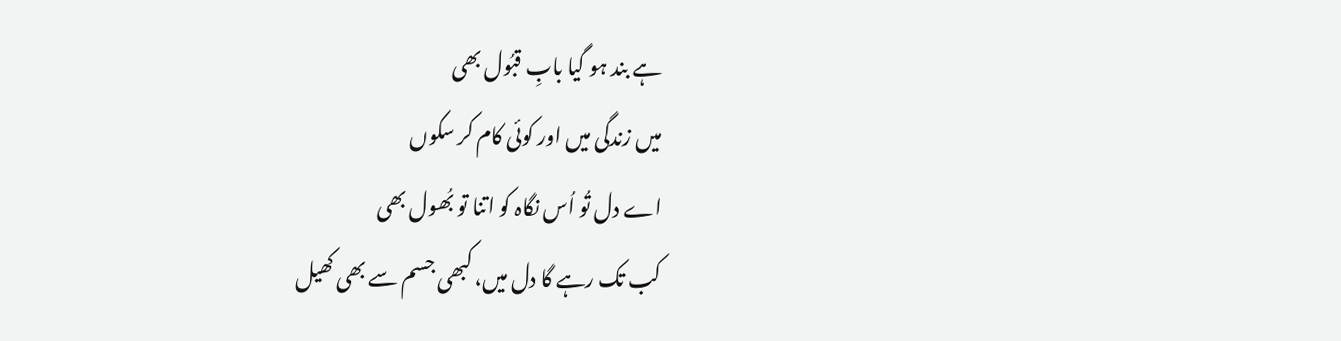ہے بند ہو گیا بابِ قبُول بھی
میں زندگی میں اور کوئی کام کر سکوں
اے دل تُو اُس نگاہ کو اتنا تو بُھول بھی
کب تک رہے گا دل میں، کبھی جسم سے بھی کھیل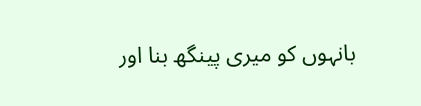بانہوں کو میری پینگھ بنا اور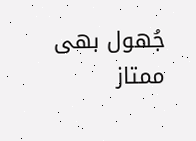جُھول بھی
ممتاز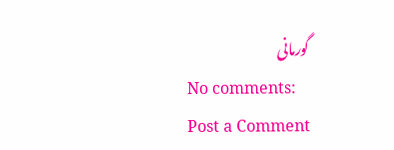گورمانی
No comments:
Post a Comment